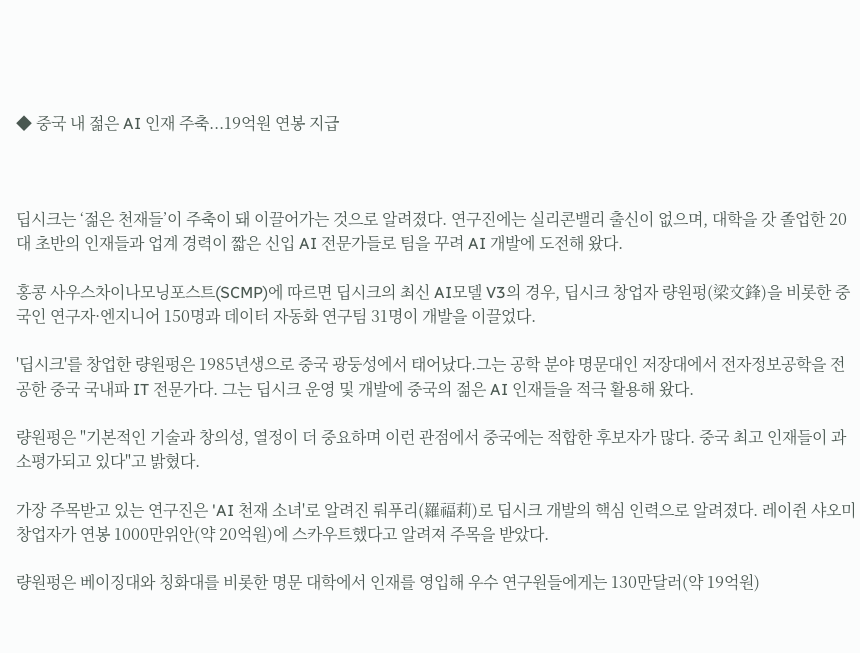◆ 중국 내 젊은 AI 인재 주축...19억원 연봉 지급



딥시크는 ‘젊은 천재들’이 주축이 돼 이끌어가는 것으로 알려졌다. 연구진에는 실리콘밸리 출신이 없으며, 대학을 갓 졸업한 20대 초반의 인재들과 업계 경력이 짧은 신입 AI 전문가들로 팀을 꾸려 AI 개발에 도전해 왔다.

홍콩 사우스차이나모닝포스트(SCMP)에 따르면 딥시크의 최신 AI모델 V3의 경우, 딥시크 창업자 량원펑(梁文鋒)을 비롯한 중국인 연구자·엔지니어 150명과 데이터 자동화 연구팀 31명이 개발을 이끌었다.

'딥시크'를 창업한 량원펑은 1985년생으로 중국 광둥성에서 태어났다.그는 공학 분야 명문대인 저장대에서 전자정보공학을 전공한 중국 국내파 IT 전문가다. 그는 딥시크 운영 및 개발에 중국의 젊은 AI 인재들을 적극 활용해 왔다.

량원펑은 "기본적인 기술과 창의성, 열정이 더 중요하며 이런 관점에서 중국에는 적합한 후보자가 많다. 중국 최고 인재들이 과소평가되고 있다"고 밝혔다.

가장 주목받고 있는 연구진은 'AI 천재 소녀'로 알려진 뤄푸리(羅福莉)로 딥시크 개발의 핵심 인력으로 알려졌다. 레이쥔 샤오미 창업자가 연봉 1000만위안(약 20억원)에 스카우트했다고 알려져 주목을 받았다.

량원펑은 베이징대와 칭화대를 비롯한 명문 대학에서 인재를 영입해 우수 연구원들에게는 130만달러(약 19억원)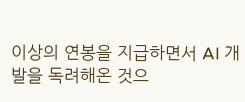이상의 연봉을 지급하면서 AI 개발을 독려해온 것으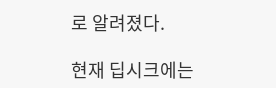로 알려졌다.

현재 딥시크에는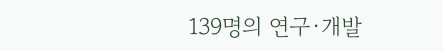139명의 연구·개발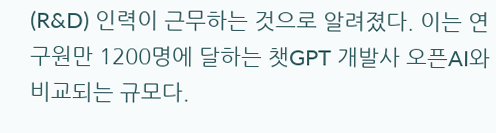(R&D) 인력이 근무하는 것으로 알려졌다. 이는 연구원만 1200명에 달하는 챗GPT 개발사 오픈AI와 비교되는 규모다.